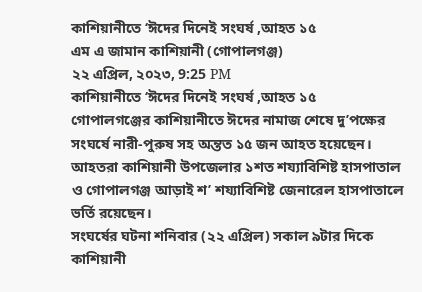কাশিয়ানীতে ‘ঈদের দিনেই সংঘর্ষ ,আহত ১৫
এম এ জামান কাশিয়ানী (গোপালগঞ্জ)
২২ এপ্রিল, ২০২৩, 9:25 PM
কাশিয়ানীতে ‘ঈদের দিনেই সংঘর্ষ ,আহত ১৫
গোপালগঞ্জের কাশিয়ানীতে ঈদের নামাজ শেষে দু’পক্ষের সংঘর্ষে নারী-পুরুষ সহ অন্তত ১৫ জন আহত হয়েছেন।
আহতরা কাশিয়ানী উপজেলার ১শত শয্যাবিশিষ্ট হাসপাতাল ও গোপালগঞ্জ আড়াই শ’ শয্যাবিশিষ্ট জেনারেল হাসপাতালে ভর্তি রয়েছেন।
সংঘর্ষের ঘটনা শনিবার (২২ এপ্রিল) সকাল ৯টার দিকে কাশিয়ানী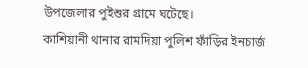উপজেলার পুইশুর গ্রামে ঘটেছে।
কাশিয়ানী থানার রামদিয়া পুলিশ ফাঁড়ির ইনচার্জ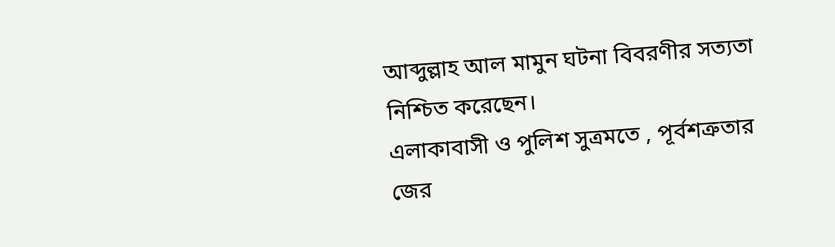আব্দুল্লাহ আল মামুন ঘটনা বিবরণীর সত্যতা নিশ্চিত করেছেন।
এলাকাবাসী ও পুলিশ সুত্রমতে , পূর্বশত্রুতার জের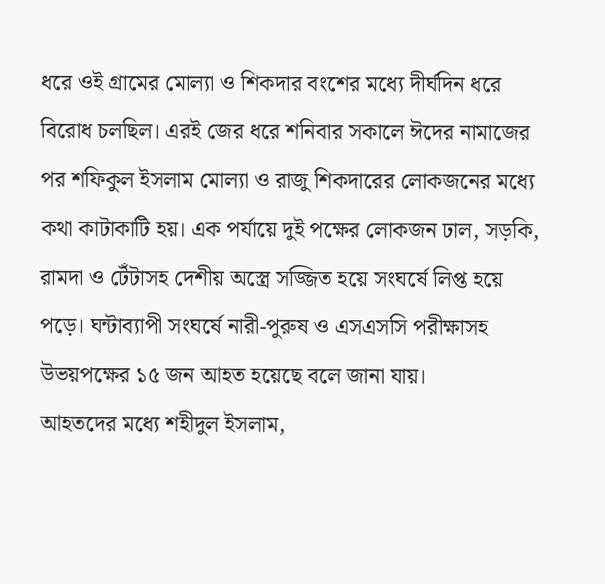ধরে ওই গ্রামের মোল্যা ও শিকদার বংশের মধ্যে দীর্ঘদিন ধরে বিরোধ চলছিল। এরই জের ধরে শনিবার সকালে ঈদের নামাজের পর শফিকুল ইসলাম মোল্যা ও রাজু শিকদারের লোকজনের মধ্যে কথা কাটাকাটি হয়। এক পর্যায়ে দুই পক্ষের লোকজন ঢাল, সড়কি, রামদা ও টেঁটাসহ দেশীয় অস্ত্রে সজ্জিত হয়ে সংঘর্ষে লিপ্ত হয়ে পড়ে। ঘন্টাব্যাপী সংঘর্ষে নারী-পুরুষ ও এসএসসি পরীক্ষাসহ উভয়পক্ষের ১৫ জন আহত হয়েছে বলে জানা যায়।
আহতদের মধ্যে শহীদুল ইসলাম,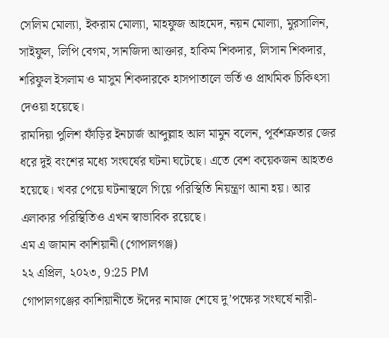সেলিম মোল্যা, ইকরাম মোল্যা, মাহফুজ আহমেদ, নয়ন মোল্যা, মুরসালিন, সাইফুল, লিপি বেগম, সানজিদা আক্তার, হাকিম শিকদার, লিসান শিকদার, শরিফুল ইসলাম ও মাসুম শিকদারকে হাসপাতালে ভর্তি ও প্রাথমিক চিকিৎসা দেওয়া হয়েছে।
রামদিয়া পুলিশ ফাঁড়ির ইনচার্জ আব্দুল্লাহ আল মামুন বলেন, পূর্বশত্রুতার জের ধরে দুই বংশের মধ্যে সংঘর্ষের ঘটনা ঘটেছে। এতে বেশ কয়েকজন আহতও হয়েছে। খবর পেয়ে ঘটনাস্থলে গিয়ে পরিস্থিতি নিয়ন্ত্রণ আনা হয়। আর এলাকার পরিস্থিতিও এখন স্বাভাবিক রয়েছে।
এম এ জামান কাশিয়ানী (গোপালগঞ্জ)
২২ এপ্রিল, ২০২৩, 9:25 PM
গোপালগঞ্জের কাশিয়ানীতে ঈদের নামাজ শেষে দু’পক্ষের সংঘর্ষে নারী-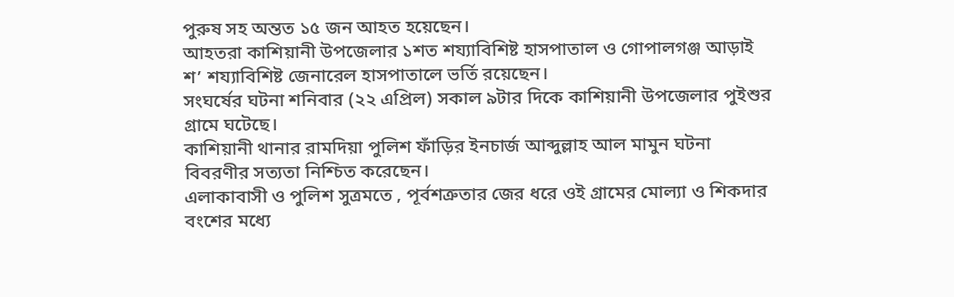পুরুষ সহ অন্তত ১৫ জন আহত হয়েছেন।
আহতরা কাশিয়ানী উপজেলার ১শত শয্যাবিশিষ্ট হাসপাতাল ও গোপালগঞ্জ আড়াই শ’ শয্যাবিশিষ্ট জেনারেল হাসপাতালে ভর্তি রয়েছেন।
সংঘর্ষের ঘটনা শনিবার (২২ এপ্রিল) সকাল ৯টার দিকে কাশিয়ানী উপজেলার পুইশুর গ্রামে ঘটেছে।
কাশিয়ানী থানার রামদিয়া পুলিশ ফাঁড়ির ইনচার্জ আব্দুল্লাহ আল মামুন ঘটনা বিবরণীর সত্যতা নিশ্চিত করেছেন।
এলাকাবাসী ও পুলিশ সুত্রমতে , পূর্বশত্রুতার জের ধরে ওই গ্রামের মোল্যা ও শিকদার বংশের মধ্যে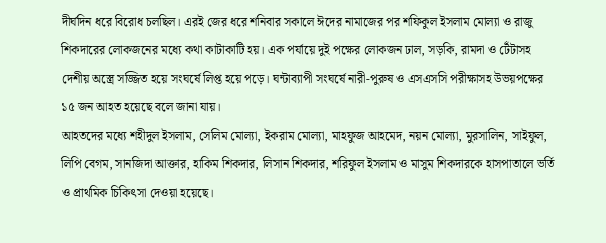দীর্ঘদিন ধরে বিরোধ চলছিল। এরই জের ধরে শনিবার সকালে ঈদের নামাজের পর শফিকুল ইসলাম মোল্যা ও রাজু শিকদারের লোকজনের মধ্যে কথা কাটাকাটি হয়। এক পর্যায়ে দুই পক্ষের লোকজন ঢাল, সড়কি, রামদা ও টেঁটাসহ দেশীয় অস্ত্রে সজ্জিত হয়ে সংঘর্ষে লিপ্ত হয়ে পড়ে। ঘন্টাব্যাপী সংঘর্ষে নারী-পুরুষ ও এসএসসি পরীক্ষাসহ উভয়পক্ষের ১৫ জন আহত হয়েছে বলে জানা যায়।
আহতদের মধ্যে শহীদুল ইসলাম, সেলিম মোল্যা, ইকরাম মোল্যা, মাহফুজ আহমেদ, নয়ন মোল্যা, মুরসালিন, সাইফুল, লিপি বেগম, সানজিদা আক্তার, হাকিম শিকদার, লিসান শিকদার, শরিফুল ইসলাম ও মাসুম শিকদারকে হাসপাতালে ভর্তি ও প্রাথমিক চিকিৎসা দেওয়া হয়েছে।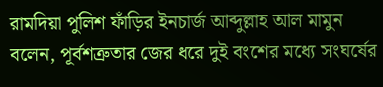রামদিয়া পুলিশ ফাঁড়ির ইনচার্জ আব্দুল্লাহ আল মামুন বলেন, পূর্বশত্রুতার জের ধরে দুই বংশের মধ্যে সংঘর্ষের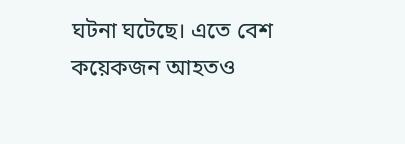ঘটনা ঘটেছে। এতে বেশ কয়েকজন আহতও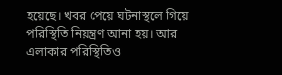হয়েছে। খবর পেয়ে ঘটনাস্থলে গিয়ে পরিস্থিতি নিয়ন্ত্রণ আনা হয়। আর এলাকার পরিস্থিতিও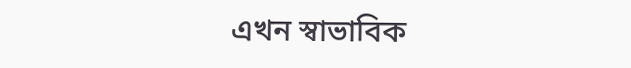এখন স্বাভাবিক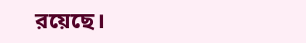রয়েছে।